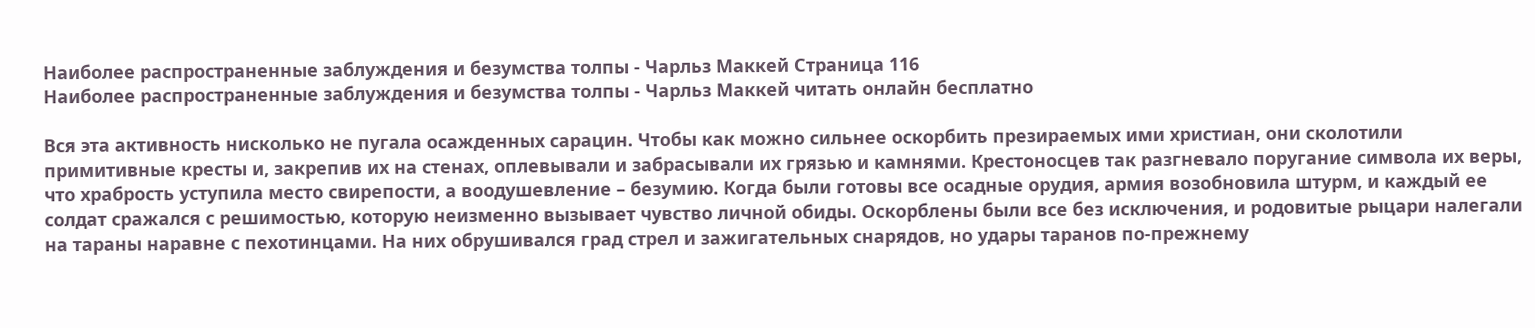Наиболее распространенные заблуждения и безумства толпы - Чарльз Маккей Страница 116
Наиболее распространенные заблуждения и безумства толпы - Чарльз Маккей читать онлайн бесплатно

Вся эта активность нисколько не пугала осажденных сарацин. Чтобы как можно сильнее оскорбить презираемых ими христиан, они сколотили примитивные кресты и, закрепив их на стенах, оплевывали и забрасывали их грязью и камнями. Крестоносцев так разгневало поругание символа их веры, что храбрость уступила место свирепости, а воодушевление – безумию. Когда были готовы все осадные орудия, армия возобновила штурм, и каждый ее солдат сражался с решимостью, которую неизменно вызывает чувство личной обиды. Оскорблены были все без исключения, и родовитые рыцари налегали на тараны наравне с пехотинцами. На них обрушивался град стрел и зажигательных снарядов, но удары таранов по-прежнему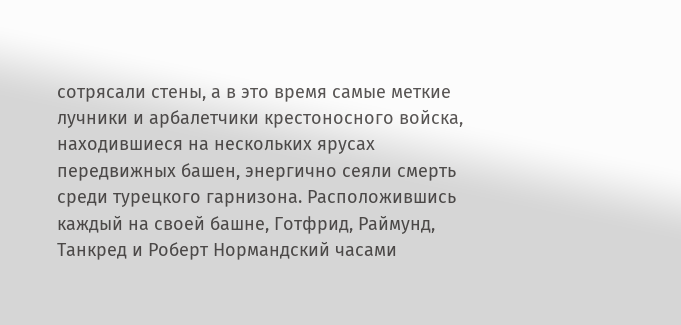сотрясали стены, а в это время самые меткие лучники и арбалетчики крестоносного войска, находившиеся на нескольких ярусах передвижных башен, энергично сеяли смерть среди турецкого гарнизона. Расположившись каждый на своей башне, Готфрид, Раймунд, Танкред и Роберт Нормандский часами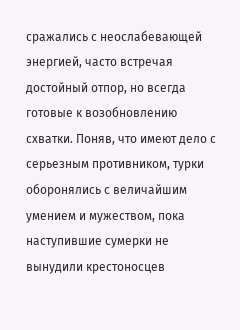сражались с неослабевающей энергией, часто встречая достойный отпор, но всегда готовые к возобновлению схватки. Поняв, что имеют дело с серьезным противником, турки оборонялись с величайшим умением и мужеством, пока наступившие сумерки не вынудили крестоносцев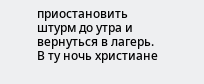приостановить штурм до утра и вернуться в лагерь. В ту ночь христиане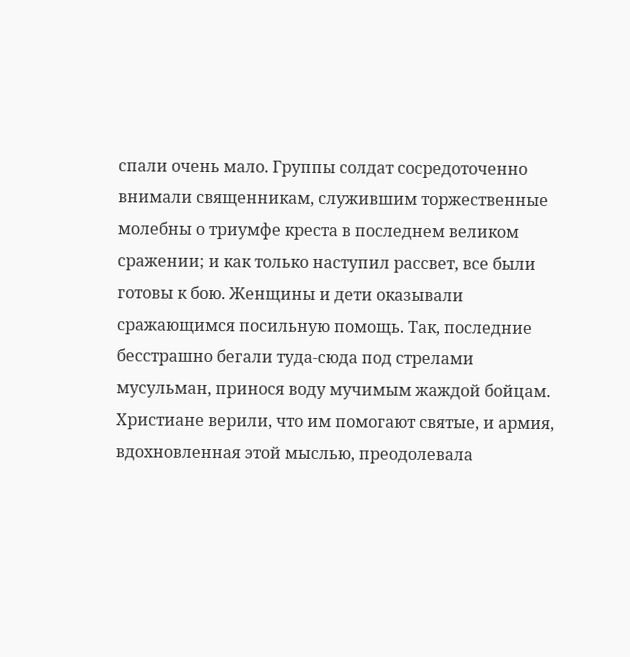спали очень мало. Группы солдат сосредоточенно внимали священникам, служившим торжественные молебны о триумфе креста в последнем великом сражении; и как только наступил рассвет, все были готовы к бою. Женщины и дети оказывали сражающимся посильную помощь. Так, последние бесстрашно бегали туда-сюда под стрелами мусульман, принося воду мучимым жаждой бойцам. Христиане верили, что им помогают святые, и армия, вдохновленная этой мыслью, преодолевала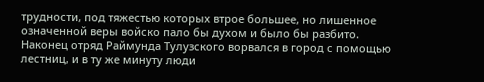трудности, под тяжестью которых втрое большее, но лишенное означенной веры войско пало бы духом и было бы разбито. Наконец отряд Раймунда Тулузского ворвался в город с помощью лестниц, и в ту же минуту люди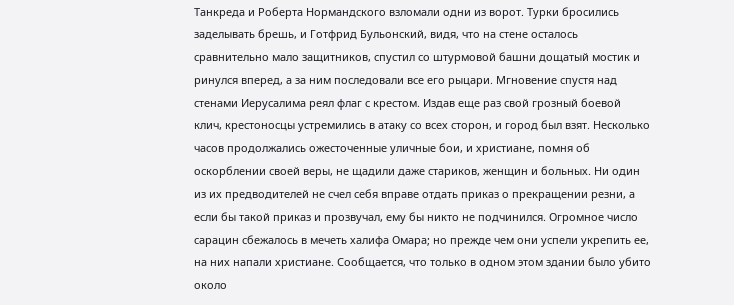Танкреда и Роберта Нормандского взломали одни из ворот. Турки бросились заделывать брешь, и Готфрид Бульонский, видя, что на стене осталось сравнительно мало защитников, спустил со штурмовой башни дощатый мостик и ринулся вперед, а за ним последовали все его рыцари. Мгновение спустя над стенами Иерусалима реял флаг с крестом. Издав еще раз свой грозный боевой клич, крестоносцы устремились в атаку со всех сторон, и город был взят. Несколько часов продолжались ожесточенные уличные бои, и христиане, помня об оскорблении своей веры, не щадили даже стариков, женщин и больных. Ни один из их предводителей не счел себя вправе отдать приказ о прекращении резни, а если бы такой приказ и прозвучал, ему бы никто не подчинился. Огромное число сарацин сбежалось в мечеть халифа Омара; но прежде чем они успели укрепить ее, на них напали христиане. Сообщается, что только в одном этом здании было убито около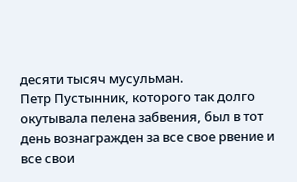десяти тысяч мусульман.
Петр Пустынник, которого так долго окутывала пелена забвения, был в тот день вознагражден за все свое рвение и все свои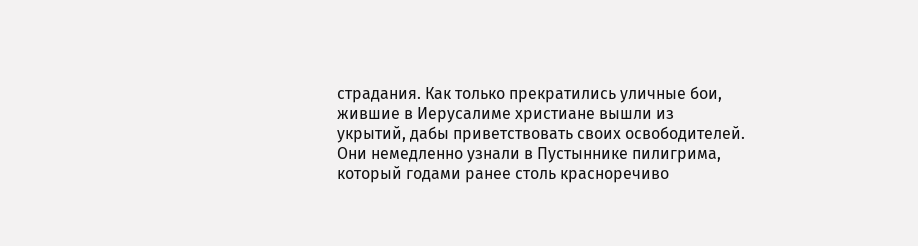страдания. Как только прекратились уличные бои, жившие в Иерусалиме христиане вышли из укрытий, дабы приветствовать своих освободителей. Они немедленно узнали в Пустыннике пилигрима, который годами ранее столь красноречиво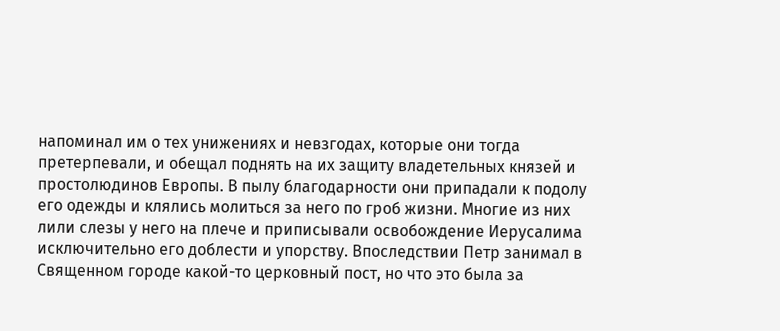напоминал им о тех унижениях и невзгодах, которые они тогда претерпевали, и обещал поднять на их защиту владетельных князей и простолюдинов Европы. В пылу благодарности они припадали к подолу его одежды и клялись молиться за него по гроб жизни. Многие из них лили слезы у него на плече и приписывали освобождение Иерусалима исключительно его доблести и упорству. Впоследствии Петр занимал в Священном городе какой-то церковный пост, но что это была за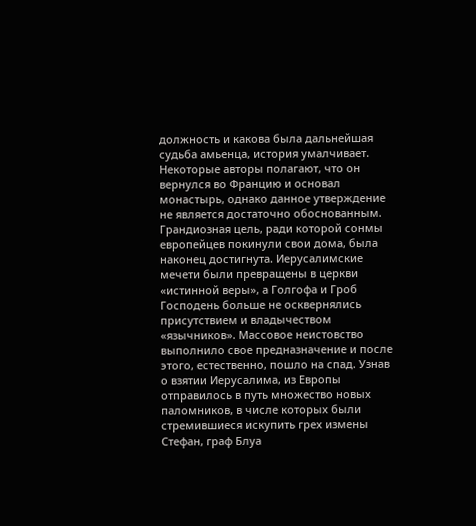должность и какова была дальнейшая судьба амьенца, история умалчивает. Некоторые авторы полагают, что он вернулся во Францию и основал монастырь, однако данное утверждение не является достаточно обоснованным.
Грандиозная цель, ради которой сонмы европейцев покинули свои дома, была наконец достигнута. Иерусалимские мечети были превращены в церкви «истинной веры», а Голгофа и Гроб Господень больше не осквернялись присутствием и владычеством «язычников». Массовое неистовство выполнило свое предназначение и после этого, естественно, пошло на спад. Узнав о взятии Иерусалима, из Европы отправилось в путь множество новых паломников, в числе которых были стремившиеся искупить грех измены Стефан, граф Блуа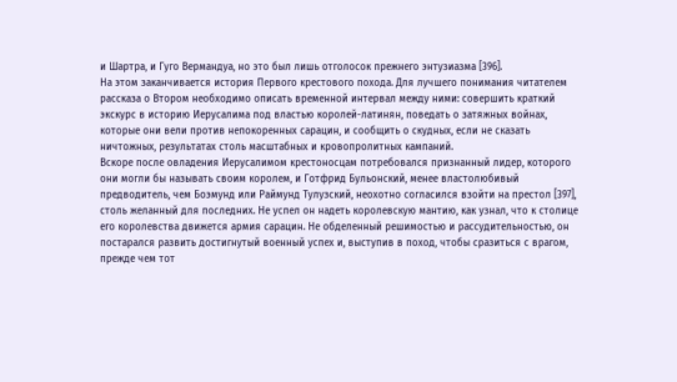и Шартра, и Гуго Вермандуа, но это был лишь отголосок прежнего энтузиазма [396].
На этом заканчивается история Первого крестового похода. Для лучшего понимания читателем рассказа о Втором необходимо описать временной интервал между ними: совершить краткий экскурс в историю Иерусалима под властью королей-латинян, поведать о затяжных войнах, которые они вели против непокоренных сарацин, и сообщить о скудных, если не сказать ничтожных, результатах столь масштабных и кровопролитных кампаний.
Вскоре после овладения Иерусалимом крестоносцам потребовался признанный лидер, которого они могли бы называть своим королем, и Готфрид Бульонский, менее властолюбивый предводитель, чем Боэмунд или Раймунд Тулузский, неохотно согласился взойти на престол [397], столь желанный для последних. Не успел он надеть королевскую мантию, как узнал, что к столице его королевства движется армия сарацин. Не обделенный решимостью и рассудительностью, он постарался развить достигнутый военный успех и, выступив в поход, чтобы сразиться с врагом, прежде чем тот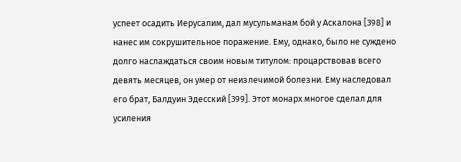успеет осадить Иерусалим, дал мусульманам бой у Аскалона [398] и нанес им сокрушительное поражение. Ему, однако, было не суждено долго наслаждаться своим новым титулом: процарствовав всего девять месяцев, он умер от неизлечимой болезни. Ему наследовал его брат, Балдуин Эдесский [399]. Этот монарх многое сделал для усиления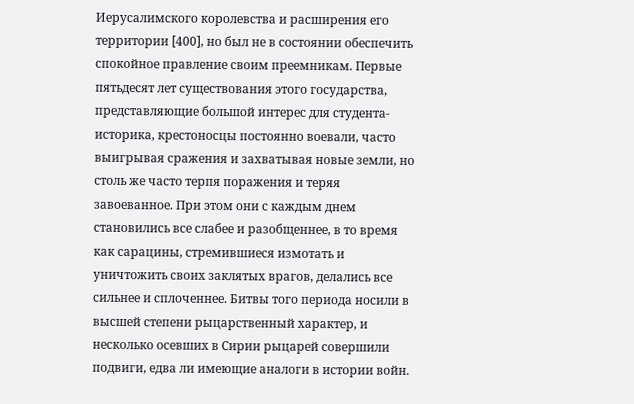Иерусалимского королевства и расширения его территории [400], но был не в состоянии обеспечить спокойное правление своим преемникам. Первые пятьдесят лет существования этого государства, представляющие большой интерес для студента-историка, крестоносцы постоянно воевали, часто выигрывая сражения и захватывая новые земли, но столь же часто терпя поражения и теряя завоеванное. При этом они с каждым днем становились все слабее и разобщеннее, в то время как сарацины, стремившиеся измотать и уничтожить своих заклятых врагов, делались все сильнее и сплоченнее. Битвы того периода носили в высшей степени рыцарственный характер, и несколько осевших в Сирии рыцарей совершили подвиги, едва ли имеющие аналоги в истории войн.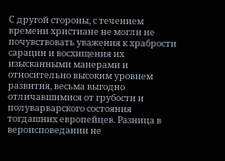С другой стороны, с течением времени христиане не могли не почувствовать уважения к храбрости сарацин и восхищения их изысканными манерами и относительно высоким уровнем развития, весьма выгодно отличавшимися от грубости и полуварварского состояния тогдашних европейцев. Разница в вероисповедании не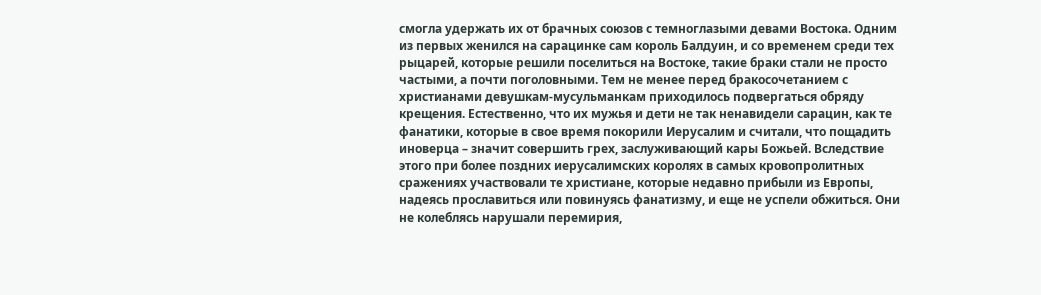смогла удержать их от брачных союзов с темноглазыми девами Востока. Одним из первых женился на сарацинке сам король Балдуин, и со временем среди тех рыцарей, которые решили поселиться на Востоке, такие браки стали не просто частыми, а почти поголовными. Тем не менее перед бракосочетанием с христианами девушкам-мусульманкам приходилось подвергаться обряду крещения. Естественно, что их мужья и дети не так ненавидели сарацин, как те фанатики, которые в свое время покорили Иерусалим и считали, что пощадить иноверца – значит совершить грех, заслуживающий кары Божьей. Вследствие этого при более поздних иерусалимских королях в самых кровопролитных сражениях участвовали те христиане, которые недавно прибыли из Европы, надеясь прославиться или повинуясь фанатизму, и еще не успели обжиться. Они не колеблясь нарушали перемирия,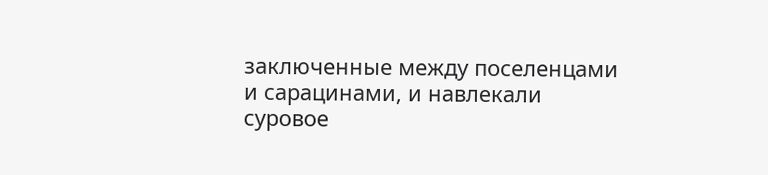заключенные между поселенцами и сарацинами, и навлекали суровое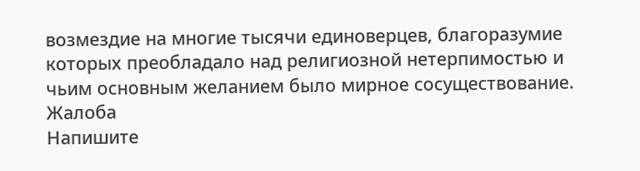возмездие на многие тысячи единоверцев, благоразумие которых преобладало над религиозной нетерпимостью и чьим основным желанием было мирное сосуществование.
Жалоба
Напишите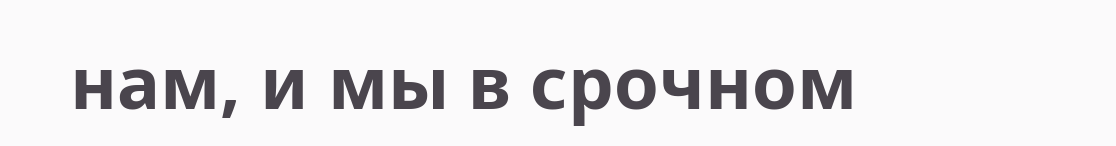нам, и мы в срочном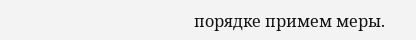порядке примем меры.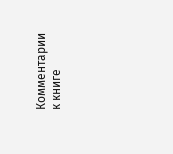Комментарии к книге